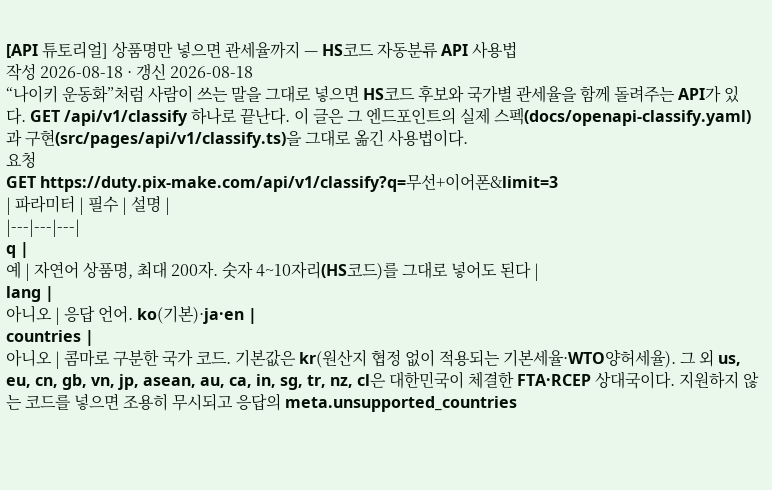[API 튜토리얼] 상품명만 넣으면 관세율까지 — HS코드 자동분류 API 사용법
작성 2026-08-18 · 갱신 2026-08-18
“나이키 운동화”처럼 사람이 쓰는 말을 그대로 넣으면 HS코드 후보와 국가별 관세율을 함께 돌려주는 API가 있다. GET /api/v1/classify 하나로 끝난다. 이 글은 그 엔드포인트의 실제 스펙(docs/openapi-classify.yaml)과 구현(src/pages/api/v1/classify.ts)을 그대로 옮긴 사용법이다.
요청
GET https://duty.pix-make.com/api/v1/classify?q=무선+이어폰&limit=3
| 파라미터 | 필수 | 설명 |
|---|---|---|
q |
예 | 자연어 상품명, 최대 200자. 숫자 4~10자리(HS코드)를 그대로 넣어도 된다 |
lang |
아니오 | 응답 언어. ko(기본)·ja·en |
countries |
아니오 | 콤마로 구분한 국가 코드. 기본값은 kr(원산지 협정 없이 적용되는 기본세율·WTO양허세율). 그 외 us, eu, cn, gb, vn, jp, asean, au, ca, in, sg, tr, nz, cl은 대한민국이 체결한 FTA·RCEP 상대국이다. 지원하지 않는 코드를 넣으면 조용히 무시되고 응답의 meta.unsupported_countries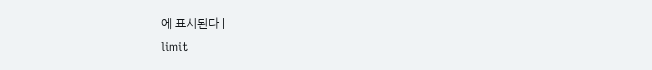에 표시된다 |
limit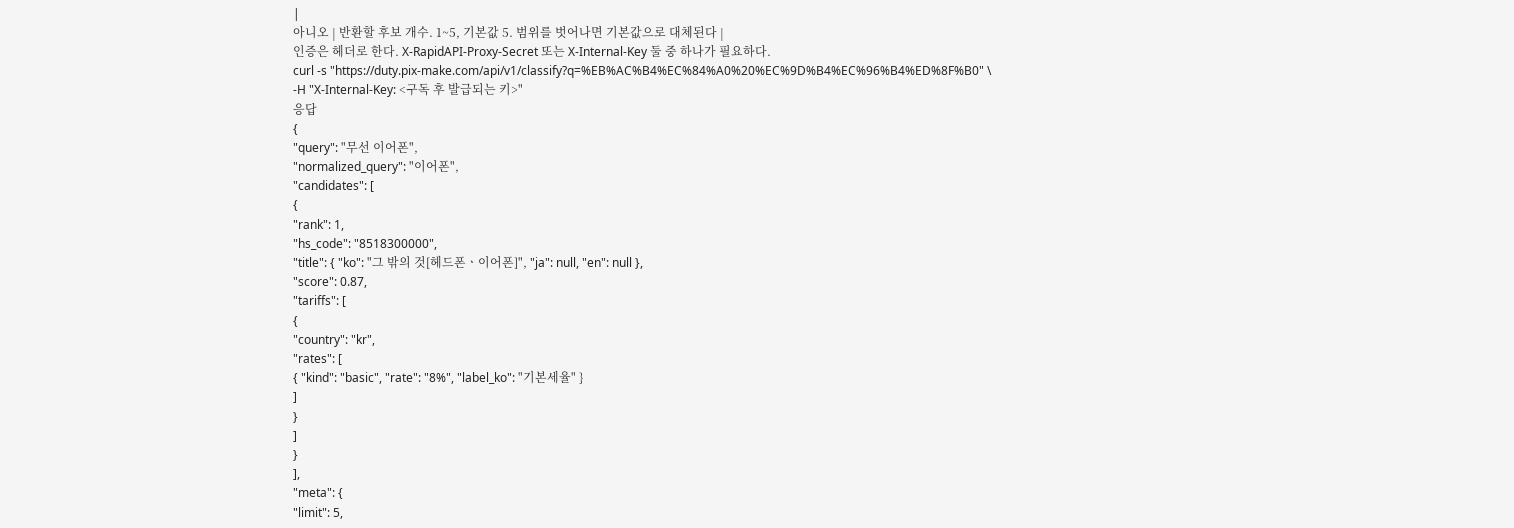|
아니오 | 반환할 후보 개수. 1~5, 기본값 5. 범위를 벗어나면 기본값으로 대체된다 |
인증은 헤더로 한다. X-RapidAPI-Proxy-Secret 또는 X-Internal-Key 둘 중 하나가 필요하다.
curl -s "https://duty.pix-make.com/api/v1/classify?q=%EB%AC%B4%EC%84%A0%20%EC%9D%B4%EC%96%B4%ED%8F%B0" \
-H "X-Internal-Key: <구독 후 발급되는 키>"
응답
{
"query": "무선 이어폰",
"normalized_query": "이어폰",
"candidates": [
{
"rank": 1,
"hs_code": "8518300000",
"title": { "ko": "그 밖의 것[헤드폰ㆍ이어폰]", "ja": null, "en": null },
"score": 0.87,
"tariffs": [
{
"country": "kr",
"rates": [
{ "kind": "basic", "rate": "8%", "label_ko": "기본세율" }
]
}
]
}
],
"meta": {
"limit": 5,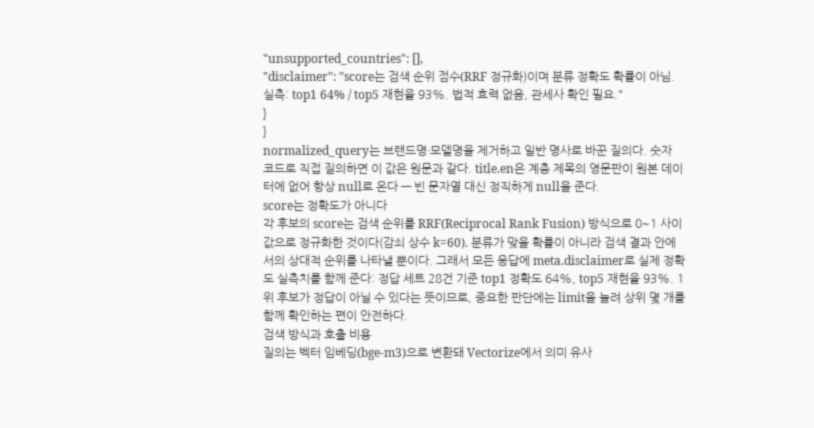"unsupported_countries": [],
"disclaimer": "score는 검색 순위 점수(RRF 정규화)이며 분류 정확도 확률이 아님. 실측: top1 64% / top5 재현율 93%. 법적 효력 없음, 관세사 확인 필요."
}
}
normalized_query는 브랜드명·모델명을 제거하고 일반 명사로 바꾼 질의다. 숫자 코드로 직접 질의하면 이 값은 원문과 같다. title.en은 계층 제목의 영문판이 원본 데이터에 없어 항상 null로 온다 — 빈 문자열 대신 정직하게 null을 준다.
score는 정확도가 아니다
각 후보의 score는 검색 순위를 RRF(Reciprocal Rank Fusion) 방식으로 0~1 사이 값으로 정규화한 것이다(감쇠 상수 k=60). 분류가 맞을 확률이 아니라 검색 결과 안에서의 상대적 순위를 나타낼 뿐이다. 그래서 모든 응답에 meta.disclaimer로 실제 정확도 실측치를 함께 준다: 정답 세트 28건 기준 top1 정확도 64%, top5 재현율 93%. 1위 후보가 정답이 아닐 수 있다는 뜻이므로, 중요한 판단에는 limit을 늘려 상위 몇 개를 함께 확인하는 편이 안전하다.
검색 방식과 호출 비용
질의는 벡터 임베딩(bge-m3)으로 변환돼 Vectorize에서 의미 유사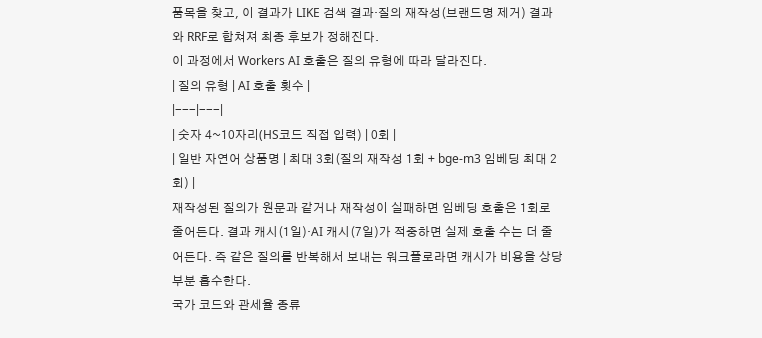품목을 찾고, 이 결과가 LIKE 검색 결과·질의 재작성(브랜드명 제거) 결과와 RRF로 합쳐져 최종 후보가 정해진다.
이 과정에서 Workers AI 호출은 질의 유형에 따라 달라진다.
| 질의 유형 | AI 호출 횟수 |
|---|---|
| 숫자 4~10자리(HS코드 직접 입력) | 0회 |
| 일반 자연어 상품명 | 최대 3회(질의 재작성 1회 + bge-m3 임베딩 최대 2회) |
재작성된 질의가 원문과 같거나 재작성이 실패하면 임베딩 호출은 1회로 줄어든다. 결과 캐시(1일)·AI 캐시(7일)가 적중하면 실제 호출 수는 더 줄어든다. 즉 같은 질의를 반복해서 보내는 워크플로라면 캐시가 비용을 상당 부분 흡수한다.
국가 코드와 관세율 종류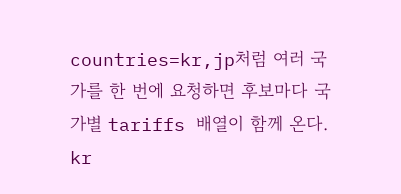countries=kr,jp처럼 여러 국가를 한 번에 요청하면 후보마다 국가별 tariffs 배열이 함께 온다. kr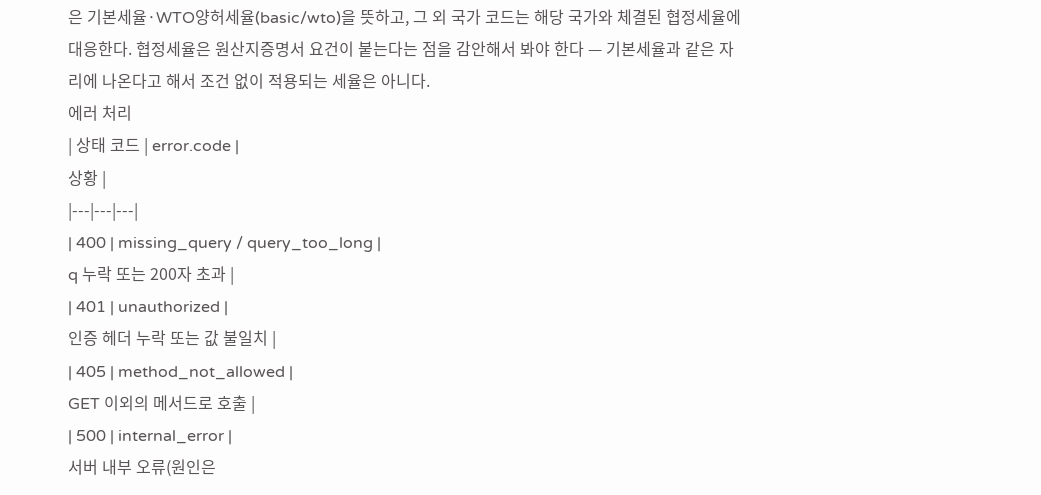은 기본세율·WTO양허세율(basic/wto)을 뜻하고, 그 외 국가 코드는 해당 국가와 체결된 협정세율에 대응한다. 협정세율은 원산지증명서 요건이 붙는다는 점을 감안해서 봐야 한다 — 기본세율과 같은 자리에 나온다고 해서 조건 없이 적용되는 세율은 아니다.
에러 처리
| 상태 코드 | error.code |
상황 |
|---|---|---|
| 400 | missing_query / query_too_long |
q 누락 또는 200자 초과 |
| 401 | unauthorized |
인증 헤더 누락 또는 값 불일치 |
| 405 | method_not_allowed |
GET 이외의 메서드로 호출 |
| 500 | internal_error |
서버 내부 오류(원인은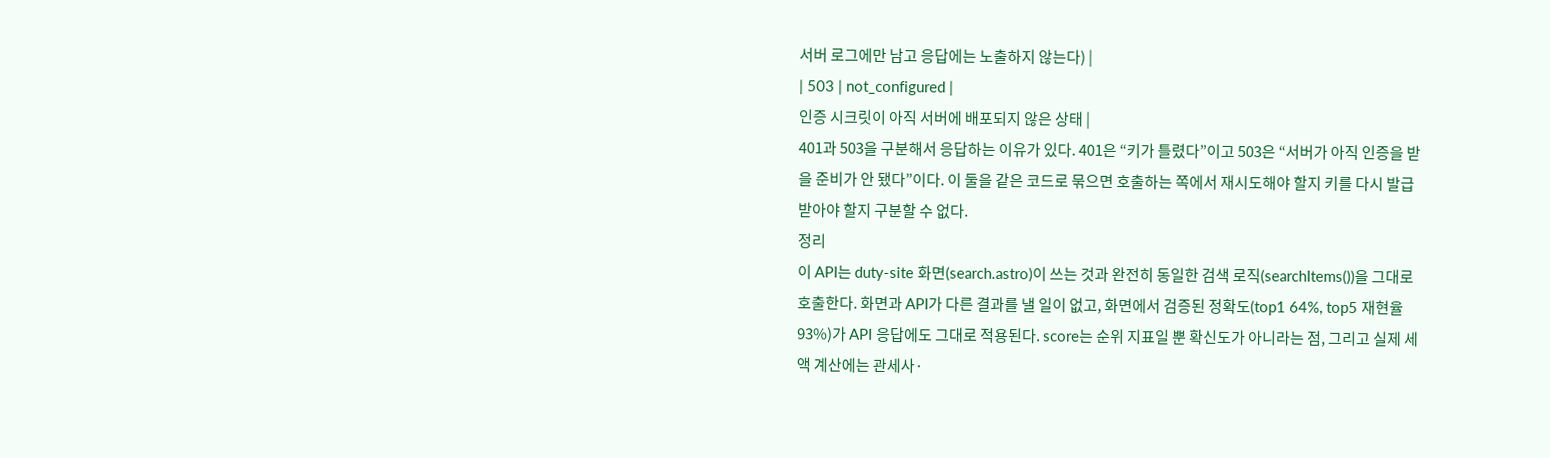서버 로그에만 남고 응답에는 노출하지 않는다) |
| 503 | not_configured |
인증 시크릿이 아직 서버에 배포되지 않은 상태 |
401과 503을 구분해서 응답하는 이유가 있다. 401은 “키가 틀렸다”이고 503은 “서버가 아직 인증을 받을 준비가 안 됐다”이다. 이 둘을 같은 코드로 묶으면 호출하는 쪽에서 재시도해야 할지 키를 다시 발급받아야 할지 구분할 수 없다.
정리
이 API는 duty-site 화면(search.astro)이 쓰는 것과 완전히 동일한 검색 로직(searchItems())을 그대로 호출한다. 화면과 API가 다른 결과를 낼 일이 없고, 화면에서 검증된 정확도(top1 64%, top5 재현율 93%)가 API 응답에도 그대로 적용된다. score는 순위 지표일 뿐 확신도가 아니라는 점, 그리고 실제 세액 계산에는 관세사·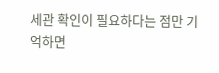세관 확인이 필요하다는 점만 기억하면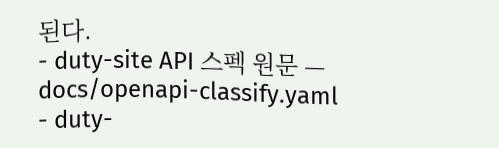된다.
- duty-site API 스펙 원문 — docs/openapi-classify.yaml
- duty-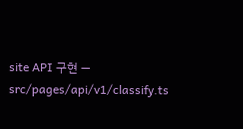site API 구현 — src/pages/api/v1/classify.ts